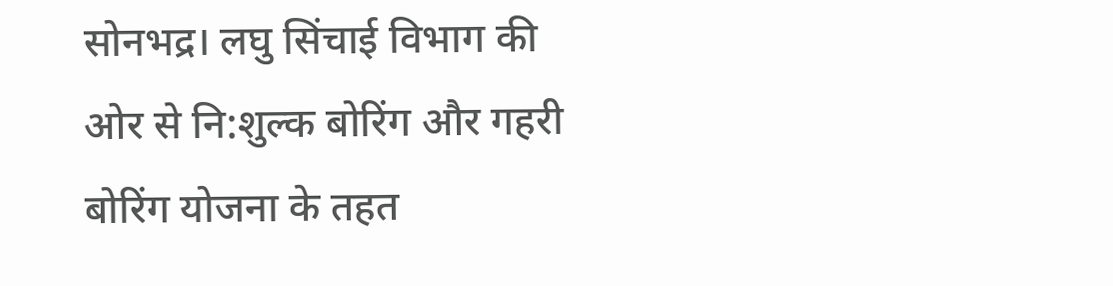सोनभद्र। लघु सिंचाई विभाग की ओर से नि:शुल्क बोरिंग और गहरी बोरिंग योजना के तहत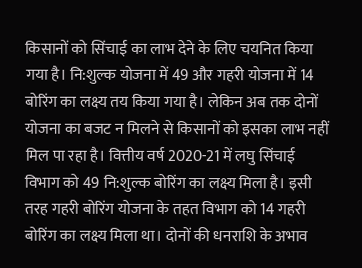किसानों को सिंचाई का लाभ देने के लिए चयनित किया गया है। नि:शुल्क योजना में 49 और गहरी योजना में 14 बोरिंग का लक्ष्य तय किया गया है। लेकिन अब तक दोनों योजना का बजट न मिलने से किसानों को इसका लाभ नहीं मिल पा रहा है। वित्तीय वर्ष 2020-21 में लघु सिंचाई विभाग को 49 नि:शुल्क बोरिंग का लक्ष्य मिला है। इसी तरह गहरी बोरिंग योजना के तहत विभाग को 14 गहरी बोरिंग का लक्ष्य मिला था। दोनों की धनराशि के अभाव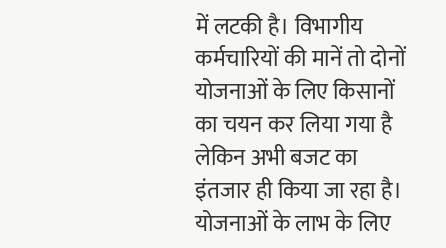में लटकी है। विभागीय कर्मचारियों की मानें तो दोनों योजनाओं के लिए किसानों का चयन कर लिया गया है लेकिन अभी बजट का इंतजार ही किया जा रहा है। योजनाओं के लाभ के लिए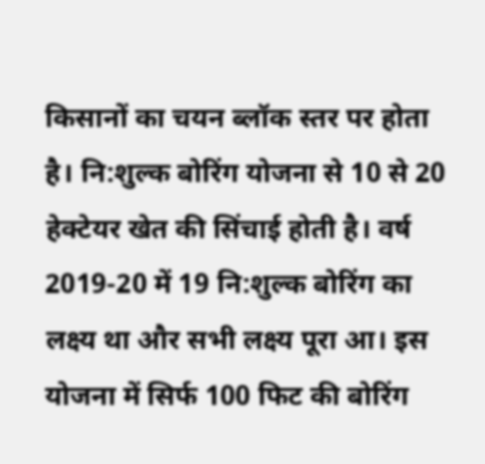किसानों का चयन ब्लॉक स्तर पर होता है। नि:शुल्क बोरिंग योजना से 10 से 20 हेक्टेयर खेत की सिंचाई होती है। वर्ष 2019-20 में 19 नि:शुल्क बोरिंग का लक्ष्य था और सभी लक्ष्य पूरा आ। इस योजना में सिर्फ 100 फिट की बोरिंग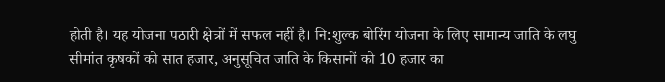होती है। यह योजना पठारी क्षेत्रों में सफल नहीं है। नि:शुल्क बोरिंग योजना के लिए सामान्य जाति के लघु सीमांत कृषकों को सात हजार, अनुसूचित जाति के किसानों को 10 हजार का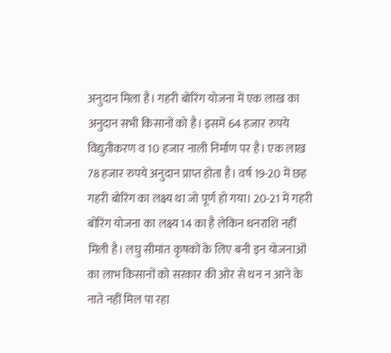अनुदान मिला है। गहरी बोरिंग योजना में एक लाख का अनुदान सभी किसानों को है। इसमें 64 हजार रुपये विद्युतीकरण व 10 हजार नाली निर्माण पर है। एक लाख 78 हजार रुपये अनुदान प्राप्त होता है। वर्ष 19-20 में छह गहरी बोरिंग का लक्ष्य था जो पूर्ण हो गया। 20-21 में गहरी बोरिंग योजना का लक्ष्य 14 का है लेकिन धनराशि नहीं मिली है। लघु सीमांत कृषकों के लिए बनी इन योजनाओं का लाभ किसानों को सरकार की ओर से धन न आने के नाते नहीं मिल पा रहा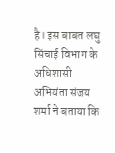है। इस बाबत लघु सिंचाई विभाग के अधिशासी अभियंता संजय शर्मा ने बताया कि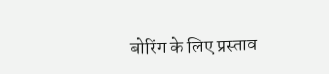बोरिंग के लिए प्रस्ताव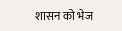शासन को भेज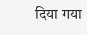दिया गया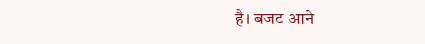है। बजट आने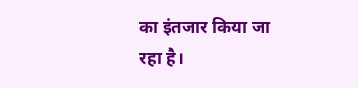का इंतजार किया जा रहा है।